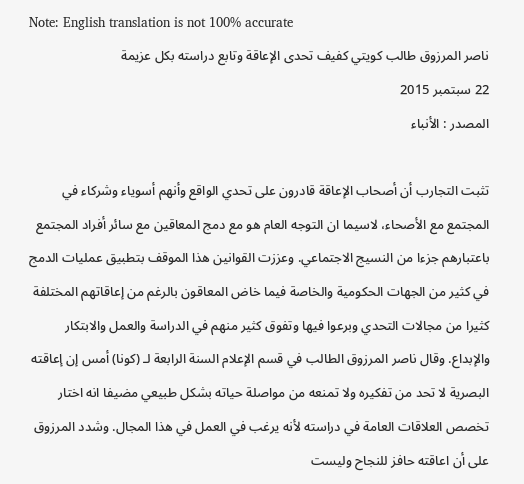Note: English translation is not 100% accurate
ناصر المرزوق طالب كويتي كفيف تحدى الإعاقة وتابع دراسته بكل عزيمة
22 سبتمبر 2015
المصدر : الأنباء

تثبت التجارب أن أصحاب الإعاقة قادرون على تحدي الواقع وأنهم أسوياء وشركاء في المجتمع مع الأصحاء، لاسيما ان التوجه العام هو مع دمج المعاقين مع سائر أفراد المجتمع باعتبارهم جزءا من النسيج الاجتماعي. وعززت القوانين هذا الموقف بتطبيق عمليات الدمج في كثير من الجهات الحكومية والخاصة فيما خاض المعاقون بالرغم من إعاقاتهم المختلفة كثيرا من مجالات التحدي وبرعوا فيها وتفوق كثير منهم في الدراسة والعمل والابتكار والإبداع. وقال ناصر المرزوق الطالب في قسم الإعلام السنة الرابعة لـ (كونا) أمس إن إعاقته البصرية لا تحد من تفكيره ولا تمنعه من مواصلة حياته بشكل طبيعي مضيفا انه اختار تخصص العلاقات العامة في دراسته لأنه يرغب في العمل في هذا المجال. وشدد المرزوق على أن اعاقته حافز للنجاح وليست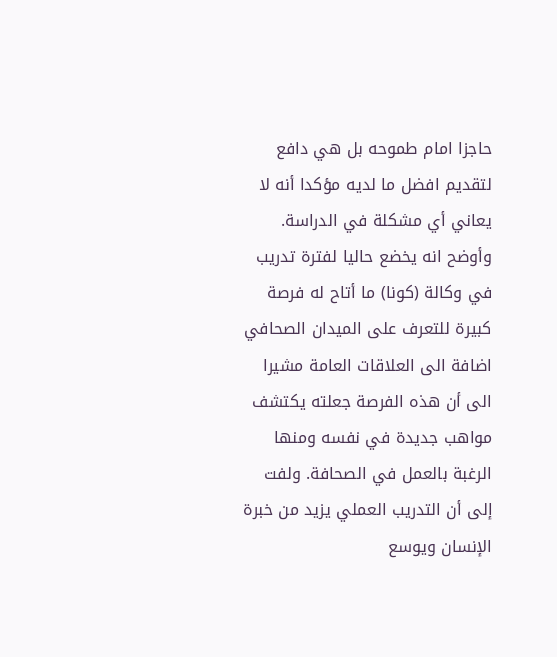حاجزا امام طموحه بل هي دافع لتقديم افضل ما لديه مؤكدا أنه لا يعاني أي مشكلة في الدراسة. وأوضح انه يخضع حاليا لفترة تدريب في وكالة (كونا) ما أتاح له فرصة كبيرة للتعرف على الميدان الصحافي اضافة الى العلاقات العامة مشيرا الى أن هذه الفرصة جعلته يكتشف مواهب جديدة في نفسه ومنها الرغبة بالعمل في الصحافة. ولفت إلى أن التدريب العملي يزيد من خبرة الإنسان ويوسع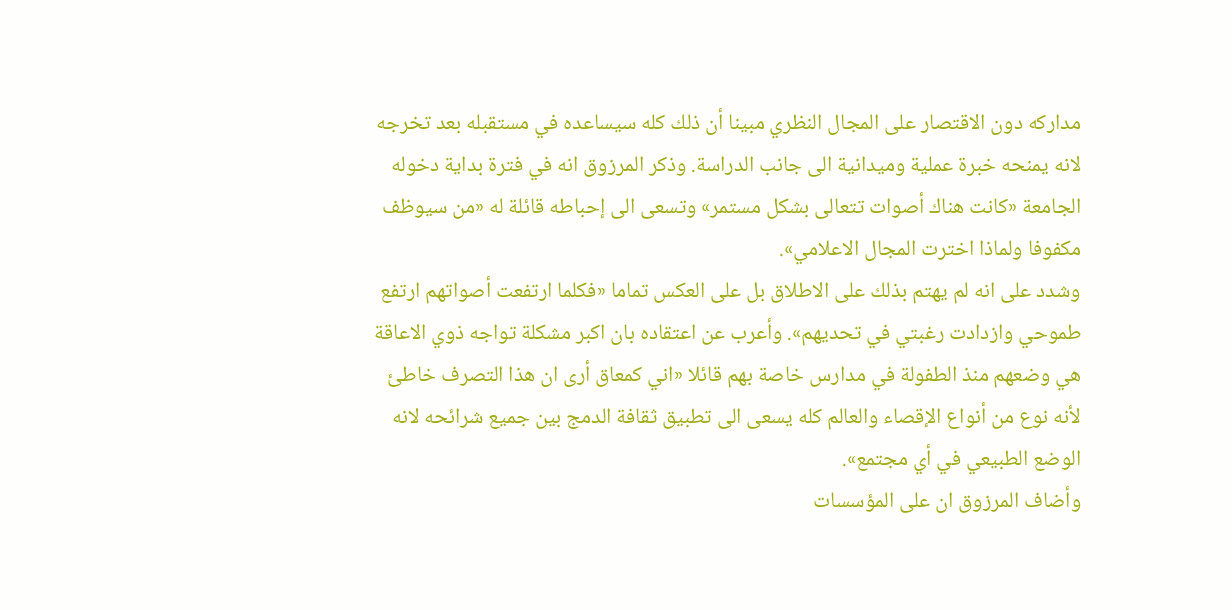مداركه دون الاقتصار على المجال النظري مبينا أن ذلك كله سيساعده في مستقبله بعد تخرجه لانه يمنحه خبرة عملية وميدانية الى جانب الدراسة. وذكر المرزوق انه في فترة بداية دخوله الجامعة «كانت هناك أصوات تتعالى بشكل مستمر» وتسعى الى إحباطه قائلة له «من سيوظف مكفوفا ولماذا اخترت المجال الاعلامي».
وشدد على انه لم يهتم بذلك على الاطلاق بل على العكس تماما «فكلما ارتفعت أصواتهم ارتفع طموحي وازدادت رغبتي في تحديهم». وأعرب عن اعتقاده بان اكبر مشكلة تواجه ذوي الاعاقة هي وضعهم منذ الطفولة في مدارس خاصة بهم قائلا «اني كمعاق أرى ان هذا التصرف خاطئ لأنه نوع من أنواع الإقصاء والعالم كله يسعى الى تطبيق ثقافة الدمج بين جميع شرائحه لانه الوضع الطبيعي في أي مجتمع».
وأضاف المرزوق ان على المؤسسات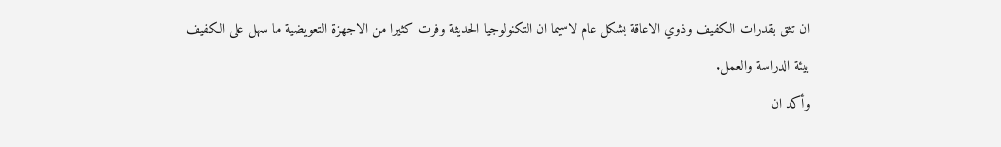ان تثق بقدرات الكفيف وذوي الاعاقة بشكل عام لاسيما ان التكنولوجيا الحديثة وفرت كثيرا من الاجهزة التعويضية ما سهل على الكفيف بيئة الدراسة والعمل.
وأكد ان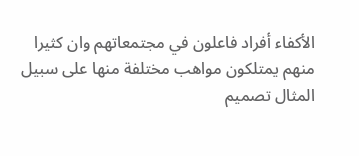الأكفاء أفراد فاعلون في مجتمعاتهم وان كثيرا منهم يمتلكون مواهب مختلفة منها على سبيل المثال تصميم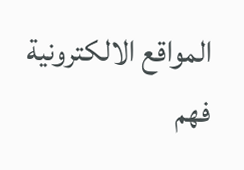المواقع الالكترونية فهم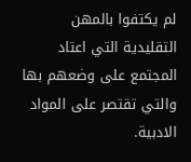لم يكتفوا بالمهن التقليدية التي اعتاد المجتمع على وضعهم بها والتي تقتصر على المواد الادبية.